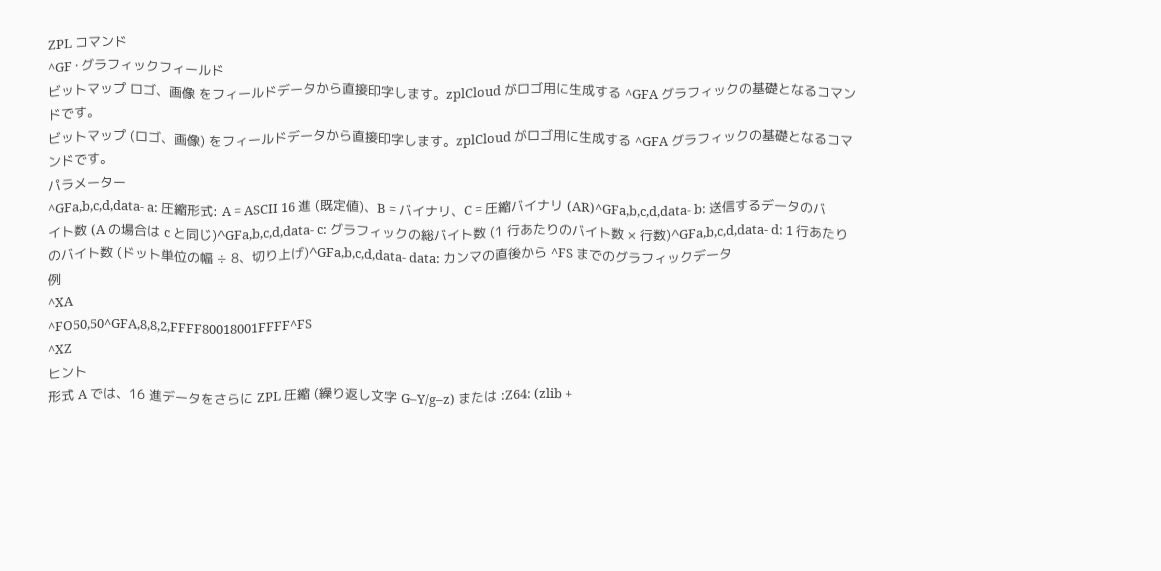ZPL コマンド
^GF · グラフィックフィールド
ビットマップ ロゴ、画像 をフィールドデータから直接印字します。zplCloud がロゴ用に生成する ^GFA グラフィックの基礎となるコマンドです。
ビットマップ (ロゴ、画像) をフィールドデータから直接印字します。zplCloud がロゴ用に生成する ^GFA グラフィックの基礎となるコマンドです。
パラメーター
^GFa,b,c,d,data- a: 圧縮形式: A = ASCII 16 進 (既定値)、B = バイナリ、C = 圧縮バイナリ (AR)^GFa,b,c,d,data- b: 送信するデータのバイト数 (A の場合は c と同じ)^GFa,b,c,d,data- c: グラフィックの総バイト数 (1 行あたりのバイト数 × 行数)^GFa,b,c,d,data- d: 1 行あたりのバイト数 (ドット単位の幅 ÷ 8、切り上げ)^GFa,b,c,d,data- data: カンマの直後から ^FS までのグラフィックデータ
例
^XA
^FO50,50^GFA,8,8,2,FFFF80018001FFFF^FS
^XZ
ヒント
形式 A では、16 進データをさらに ZPL 圧縮 (繰り返し文字 G–Y/g–z) または :Z64: (zlib +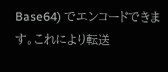Base64) でエンコードできます。これにより転送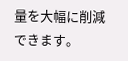量を大幅に削減できます。